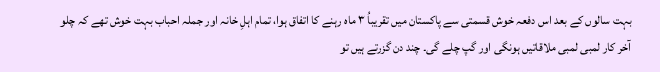بہت سالوں کے بعد اس دفعہ خوش قسمتی سے پاکستان میں تقریباُ ٣ ماہ رہنے کا اتفاق ہوا، تمام اہلِ خانہ اور جملہ احباب بہت خوش تھے کہ چلو آخر کار لمبی لمبی ملاقاتیں ہونگی اور گپ چلے گی۔ چند دن گزرتے ہیں تو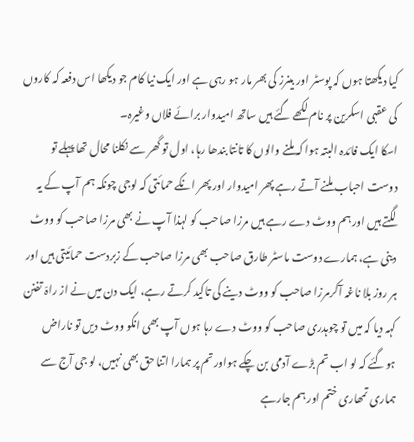کیا دیکھتا ہوں کہ پوسٹر اور بینرز کی بھر مار ہو رہی ہے اور ایک نیا کام جو دیکھا اس دفعہ کہ کاروں کی عقبی اسکرین پر نام لکھے گئے ہیں ساتھ امیدوار برائے فلاں وغیرہ۔
اسکا ایک فائدہ البتہ ہوا کہ ملنے والوں کا تانتا بندھا رہا، اول تو گھر سے نکلنا محال تھا پہلے تو دوست احباب ملنے آتے رہے پھر امیدوار اور پھر انکے حمائتی کہ لوجی چونکہ ہم آپ کے یہ لگتے ہیں اور ہم ووٹ دے رہے ہیں مرزا صاحب کو لہذا آپ نے بھی مرزا صاحب کو ووٹ دینی ہے، ہمارے دوست ماسٹر طارق صاحب بھی مرزا صاحب کے زبردست حمائیتی ہیں اور ہر روز بلا ناغہ آکرمرزا صاحب کو ووٹ دینے کی تاکید کرتے رہے، ایک دن میں نے از راہّ تفنن کہہ دیا کہ میں تو چوہدری صاحب کو ووٹ دے رہا ہوں آپ بھی انکو ووٹ دیں تو ناراض ہوگئے کہ لو اب تم بڑے آدمی بن چکے ہواور تم پر ہمارا اتنا حق بھی نہیں، لو جی آج سے ہماری تمھاری ختم اور ہم جارہے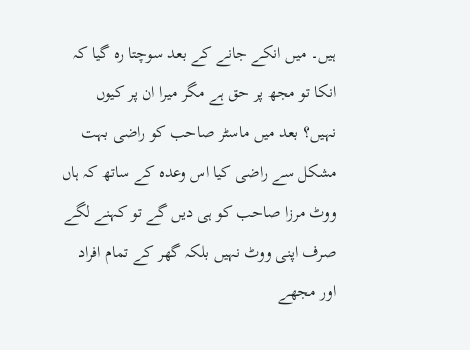ہیں۔ میں انکے جانے کے بعد سوچتا رہ گیا کہ انکا تو مجھ پر حق ہے مگر میرا ان پر کیوں نہیں؟ بعد میں ماسٹر صاحب کو راضی بہت مشکل سے راضی کیا اس وعدہ کے ساتھ کہ ہاں ووٹ مرزا صاحب کو ہی دیں گے تو کہنے لگے صرف اپنی ووٹ نہیں بلکہ گھر کے تمام افراد اور مجھے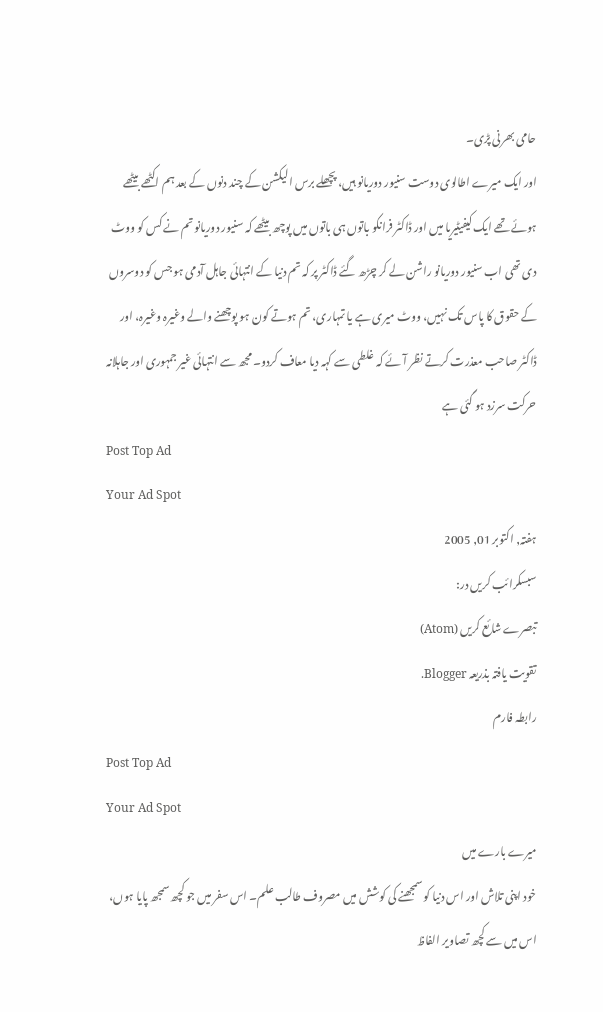حامی بھرنی پڑی۔
اور ایک میرے اطالوی دوست سنیور دوریانو ہیں، پچھلے برس الیکشن کے چند دنوں کے بعد ہم اکٹھے بیٹھے ہوئے تھے ایک کیفیٹیریا میں اور ڈاکٹر فرانکو باتوں ہی باتوں میں پوچھ بیٹھے کہ سنیور دوریانو تم نے کس کو ووٹ دی تھی اب سنیور دوریانو راشن لے کر چڑھ گئے ڈاکٹر پر کہ تم دنیا کے انتہائی جاہل آدمی ہو جس کو دوسروں کے حقوق کا پاس تک نہیں، ووٹ میری ہے یا تمہاری، تم ہوتے کون ہو پوچھنے والے وغیرہ وغیرہ، اور ڈاکٹر صاحب معذرت کرتے نظر آئے کہ غلطی سے کہہ دیا معاف کردو۔ مجھ سے انتہائی غیر جمہوری اور جاہلانہ حرکت سرزد ہو گئی ہے
Post Top Ad
Your Ad Spot
ہفتہ, اکتوبر 01, 2005
سبسکرائب کریں در:
تبصرے شائع کریں (Atom)
تقویت یافتہ بذریعہ Blogger.
رابطہ فارم
Post Top Ad
Your Ad Spot
میرے بارے میں
خود اپنی تلاش اور اس دنیا کو سمجھنے کی کوشش میں مصروف طالب علم۔ اس سفر میں جو کچھ سمجھ پایا ہوں، اس میں سے کچھ تصاویر الفاظ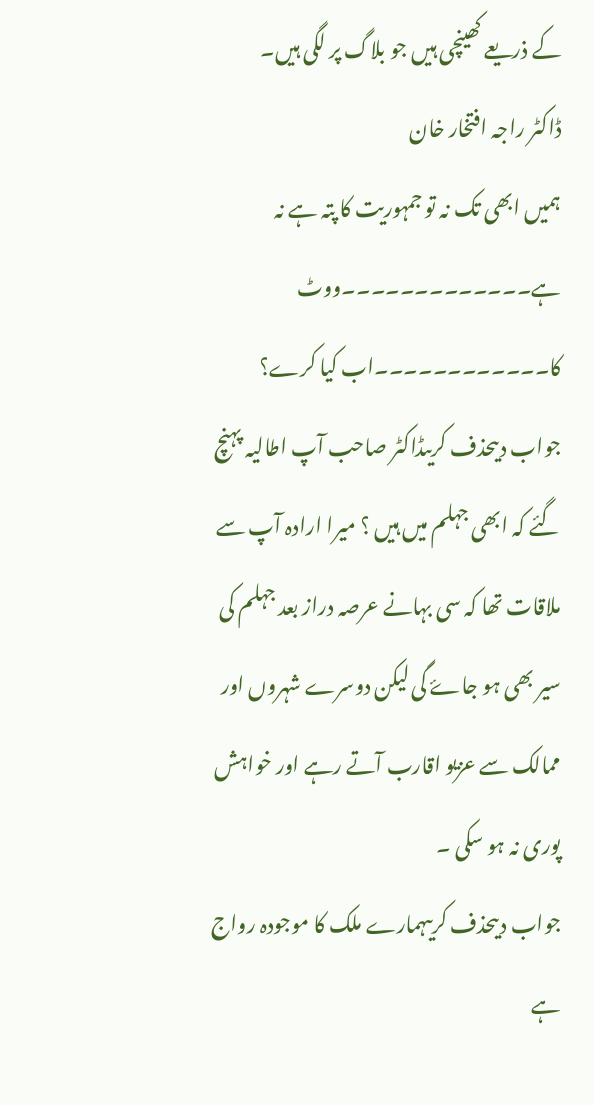کے ذریعے کھینچی ہیں جو بلاگ پر لگی ہیں۔
ڈاکٹر راجہ افتخار خان
ہمیں ابھی تک نہ تو جمہوریت کا پتہ ہے نہ ہے۔۔۔۔۔۔۔۔۔۔۔۔۔ووٹ کا۔۔۔۔۔۔۔۔۔۔۔۔اب کیا کرے؟
جواب دیںحذف کریںڈاکٹر صاحب آپ اطالیہ پہنچ گئے کہ ابھی جہلم میں ہیں ؟ میرا ارادہ آپ سے ملاقات تھا کہ سی بہانے عرصہ دراز بعد جہلم کی سیر بھی ہو جاۓ گی لیکن دوسرے شہروں اور ممالک سے عزیو اقارب آتے رہے اور خواہش پوری نہ ہو سکی ۔
جواب دیںحذف کریںہمارے ملک کا موجودہ رواج ہے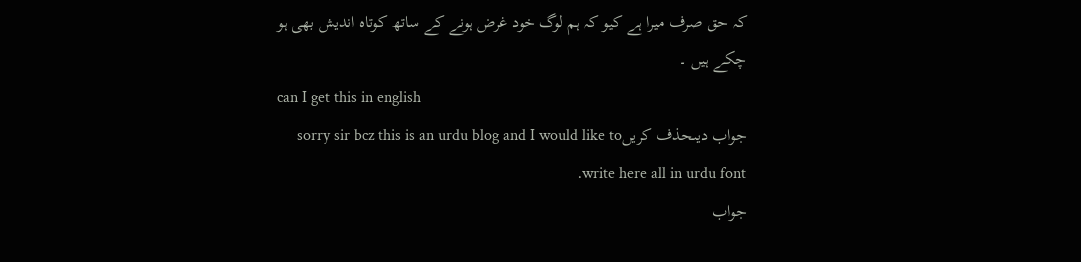کہ حق صرف میرا ہے کیو کہ ہم لوگ خود غرض ہونے کے ساتھ کوتاہ اندیش بھی ہو چکے ہیں ۔
can I get this in english
جواب دیںحذف کریںsorry sir bcz this is an urdu blog and I would like to write here all in urdu font.
جواب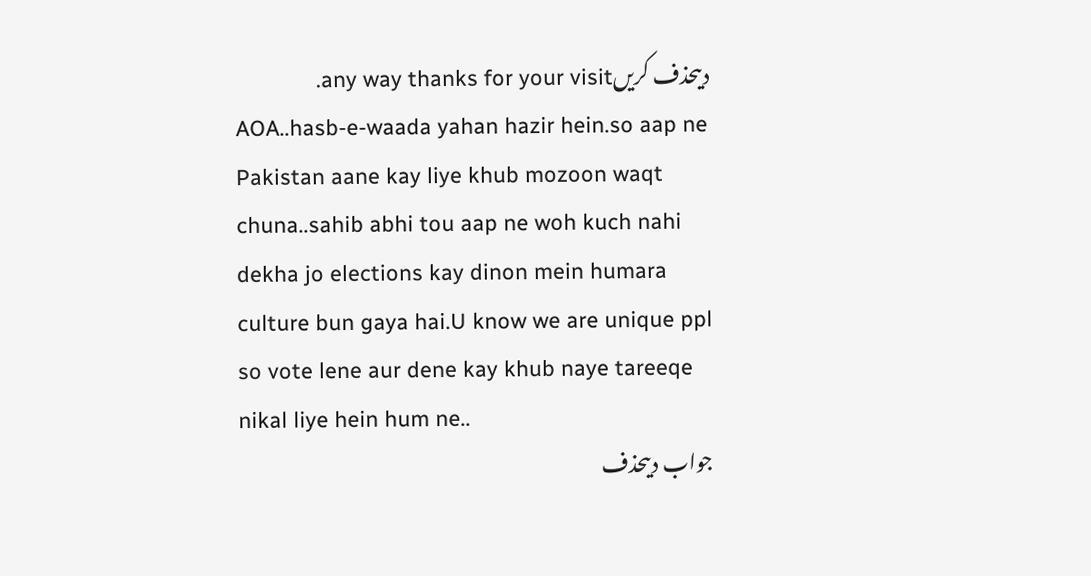دیںحذف کریںany way thanks for your visit.
AOA..hasb-e-waada yahan hazir hein.so aap ne Pakistan aane kay liye khub mozoon waqt chuna..sahib abhi tou aap ne woh kuch nahi dekha jo elections kay dinon mein humara culture bun gaya hai.U know we are unique ppl so vote lene aur dene kay khub naye tareeqe nikal liye hein hum ne..
جواب دیںحذف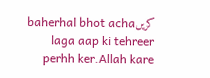کریںbaherhal bhot acha laga aap ki tehreer perhh ker.Allah kare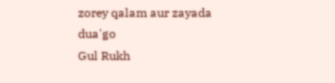zorey qalam aur zayada
dua'go
Gul Rukh